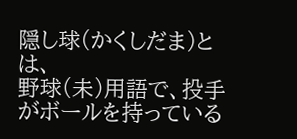隠し球(かくしだま)とは、
野球(未)用語で、投手がボールを持っている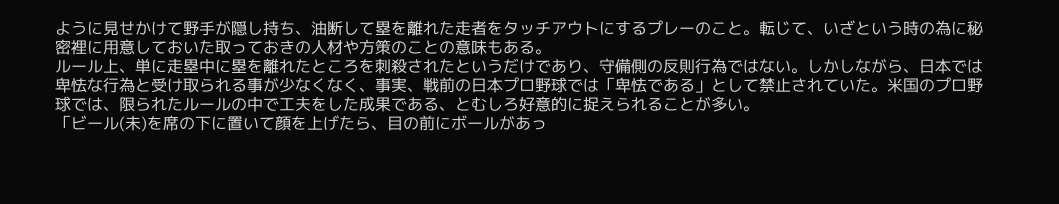ように見せかけて野手が隠し持ち、油断して塁を離れた走者をタッチアウトにするプレーのこと。転じて、いざという時の為に秘密裡に用意しておいた取っておきの人材や方策のことの意味もある。
ルール上、単に走塁中に塁を離れたところを刺殺されたというだけであり、守備側の反則行為ではない。しかしながら、日本では卑怯な行為と受け取られる事が少なくなく、事実、戦前の日本プロ野球では「卑怯である」として禁止されていた。米国のプロ野球では、限られたルールの中で工夫をした成果である、とむしろ好意的に捉えられることが多い。
「ビール(未)を席の下に置いて顔を上げたら、目の前にボールがあっ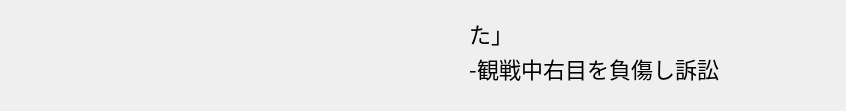た」
-観戦中右目を負傷し訴訟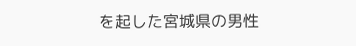を起した宮城県の男性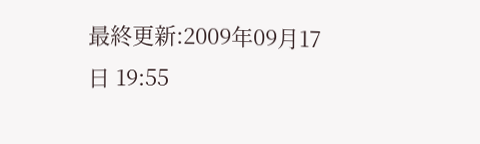最終更新:2009年09月17日 19:55